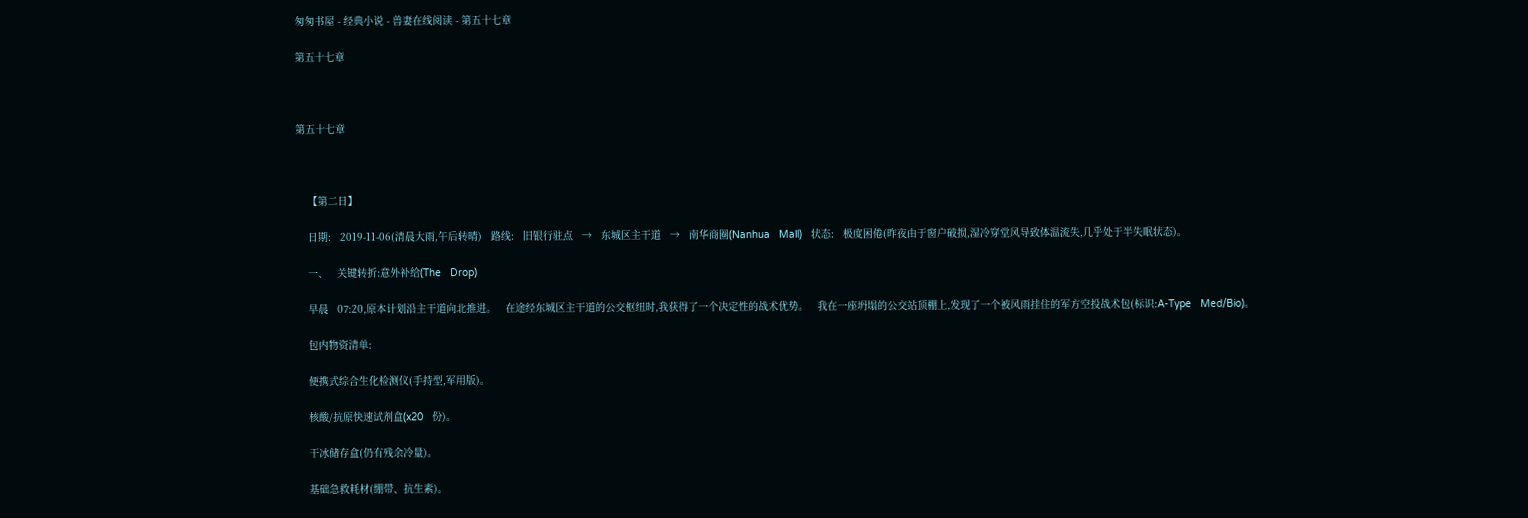匆匆书屋 - 经典小说 - 兽妻在线阅读 - 第五十七章

第五十七章



第五十七章



    【第二日】

    日期:   2019-11-06(清晨大雨,午后转晴)   路线:   旧银行驻点   →   东城区主干道   →   南华商圈(Nanhua   Mall)   状态:   极度困倦(昨夜由于窗户破损,湿冷穿堂风导致体温流失,几乎处于半失眠状态)。

    一、   关键转折:意外补给(The   Drop)

    早晨   07:20,原本计划沿主干道向北推进。   在途经东城区主干道的公交枢纽时,我获得了一个决定性的战术优势。   我在一座坍塌的公交站顶棚上,发现了一个被风雨挂住的军方空投战术包(标识:A-Type   Med/Bio)。

    包内物资清单:

    便携式综合生化检测仪(手持型,军用版)。

    核酸/抗原快速试剂盒(x20   份)。

    干冰储存盒(仍有残余冷量)。

    基础急救耗材(绷带、抗生素)。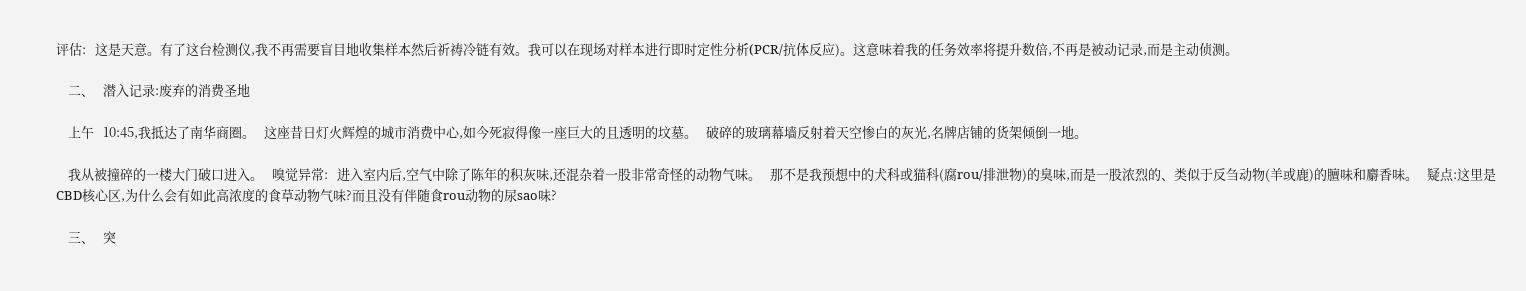评估:   这是天意。有了这台检测仪,我不再需要盲目地收集样本然后祈祷冷链有效。我可以在现场对样本进行即时定性分析(PCR/抗体反应)。这意味着我的任务效率将提升数倍,不再是被动记录,而是主动侦测。

    二、   潜入记录:废弃的消费圣地

    上午   10:45,我抵达了南华商圈。   这座昔日灯火辉煌的城市消费中心,如今死寂得像一座巨大的且透明的坟墓。   破碎的玻璃幕墙反射着天空惨白的灰光,名牌店铺的货架倾倒一地。

    我从被撞碎的一楼大门破口进入。   嗅觉异常:   进入室内后,空气中除了陈年的积灰味,还混杂着一股非常奇怪的动物气味。   那不是我预想中的犬科或猫科(腐rou/排泄物)的臭味,而是一股浓烈的、类似于反刍动物(羊或鹿)的膻味和麝香味。   疑点:这里是CBD核心区,为什么会有如此高浓度的食草动物气味?而且没有伴随食rou动物的尿sao味?

    三、   突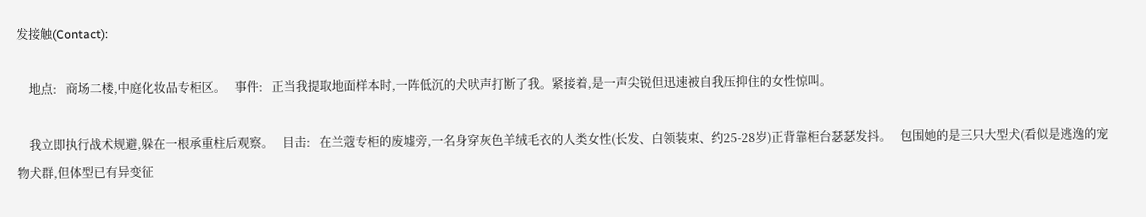发接触(Contact):

    地点:   商场二楼,中庭化妆品专柜区。   事件:   正当我提取地面样本时,一阵低沉的犬吠声打断了我。紧接着,是一声尖锐但迅速被自我压抑住的女性惊叫。

    我立即执行战术规避,躲在一根承重柱后观察。   目击:   在兰蔻专柜的废墟旁,一名身穿灰色羊绒毛衣的人类女性(长发、白领装束、约25-28岁)正背靠柜台瑟瑟发抖。   包围她的是三只大型犬(看似是逃逸的宠物犬群,但体型已有异变征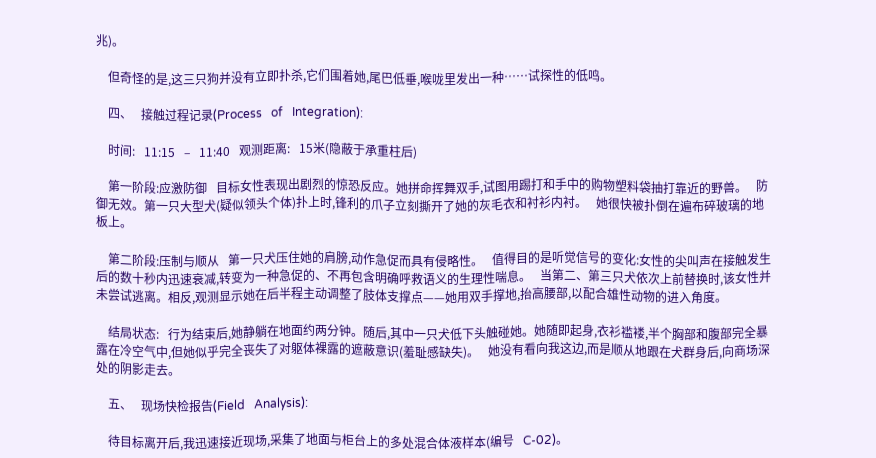兆)。

    但奇怪的是,这三只狗并没有立即扑杀,它们围着她,尾巴低垂,喉咙里发出一种……试探性的低鸣。

    四、   接触过程记录(Process   of   Integration):

    时间:   11:15   –   11:40   观测距离:   15米(隐蔽于承重柱后)

    第一阶段:应激防御   目标女性表现出剧烈的惊恐反应。她拼命挥舞双手,试图用踢打和手中的购物塑料袋抽打靠近的野兽。   防御无效。第一只大型犬(疑似领头个体)扑上时,锋利的爪子立刻撕开了她的灰毛衣和衬衫内衬。   她很快被扑倒在遍布碎玻璃的地板上。

    第二阶段:压制与顺从   第一只犬压住她的肩膀,动作急促而具有侵略性。   值得目的是听觉信号的变化:女性的尖叫声在接触发生后的数十秒内迅速衰减,转变为一种急促的、不再包含明确呼救语义的生理性喘息。   当第二、第三只犬依次上前替换时,该女性并未尝试逃离。相反,观测显示她在后半程主动调整了肢体支撑点——她用双手撑地,抬高腰部,以配合雄性动物的进入角度。

    结局状态:   行为结束后,她静躺在地面约两分钟。随后,其中一只犬低下头触碰她。她随即起身,衣衫褴褛,半个胸部和腹部完全暴露在冷空气中,但她似乎完全丧失了对躯体裸露的遮蔽意识(羞耻感缺失)。   她没有看向我这边,而是顺从地跟在犬群身后,向商场深处的阴影走去。

    五、   现场快检报告(Field   Analysis):

    待目标离开后,我迅速接近现场,采集了地面与柜台上的多处混合体液样本(编号   C-02)。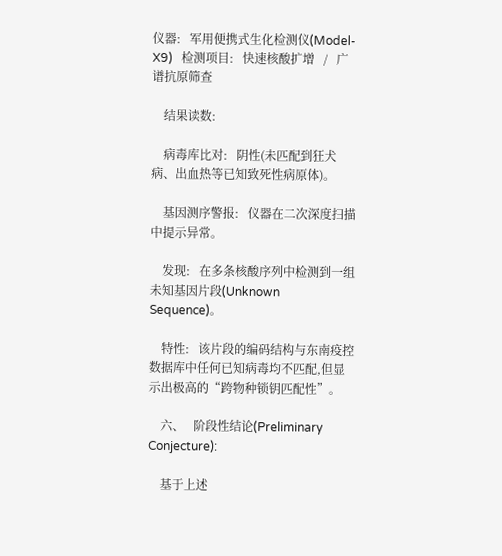仪器:   军用便携式生化检测仪(Model-X9)   检测项目:   快速核酸扩增   /   广谱抗原筛查

    结果读数:

    病毒库比对:   阴性(未匹配到狂犬病、出血热等已知致死性病原体)。

    基因测序警报:   仪器在二次深度扫描中提示异常。

    发现:   在多条核酸序列中检测到一组未知基因片段(Unknown   Sequence)。

    特性:   该片段的编码结构与东南疫控数据库中任何已知病毒均不匹配,但显示出极高的“跨物种锁钥匹配性”。

    六、   阶段性结论(Preliminary   Conjecture):

    基于上述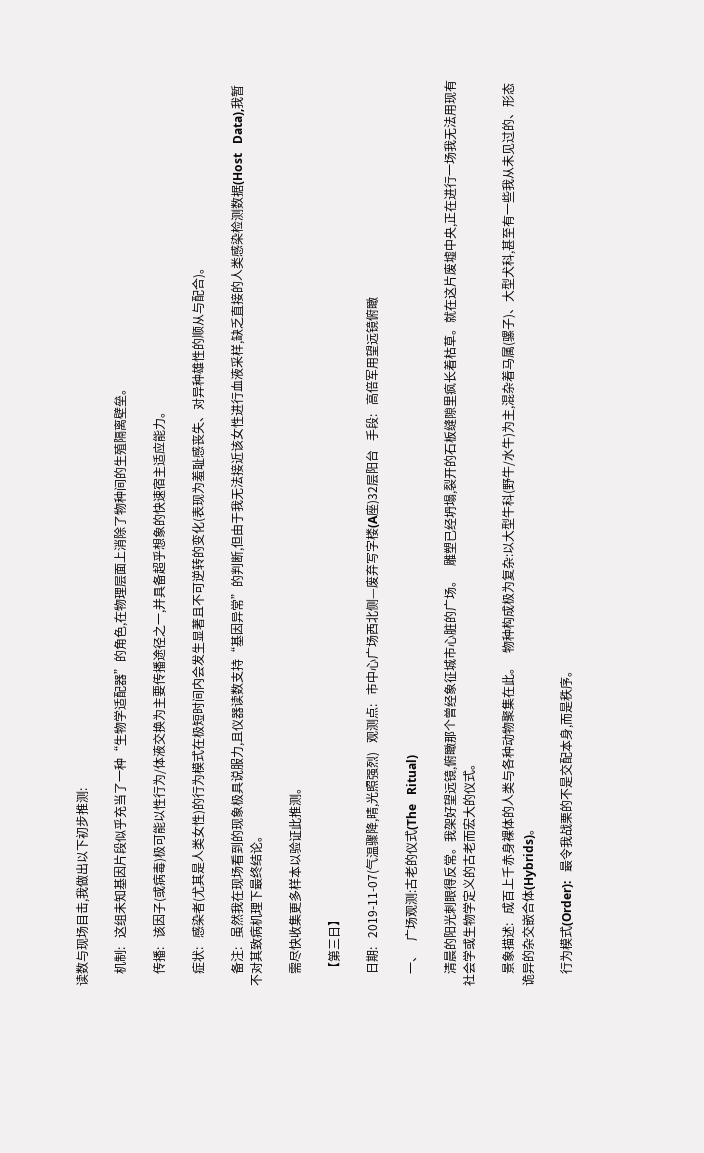读数与现场目击,我做出以下初步推测:

    机制:   这组未知基因片段似乎充当了一种“生物学适配器”的角色,在物理层面上消除了物种间的生殖隔离壁垒。

    传播:   该因子(或病毒)极可能以性行为/体液交换为主要传播途径之一,并具备超乎想象的快速宿主适应能力。

    症状:   感染者(尤其是人类女性)的行为模式在极短时间内会发生显著且不可逆转的变化(表现为羞耻感丧失、对异种雄性的顺从与配合)。

    备注:   虽然我在现场看到的现象极具说服力,且仪器读数支持“基因异常”的判断,但由于我无法接近该女性进行血液采样,缺乏直接的人类感染检测数据(Host   Data),我暂不对其致病机理下最终结论。

    需尽快收集更多样本以验证此推测。

    【第三日】

    日期:   2019-11-07(气温骤降,晴,光照强烈)   观测点:   市中心广场西北侧—废弃写字楼(A座)32层阳台   手段:   高倍军用望远镜俯瞰

    一、   广场观测:古老的仪式(The   Ritual)

    清晨的阳光刺眼得反常。我架好望远镜,俯瞰那个曾经象征城市心脏的广场。   雕塑已经坍塌,裂开的石板缝隙里疯长着枯草。就在这片废墟中央,正在进行一场我无法用现有社会学或生物学定义的古老而宏大的仪式。

    景象描述:   成百上千赤身裸体的人类与各种动物聚集在此。   物种构成极为复杂:以大型牛科(野牛/水牛)为主,混杂着马属(骡子)、大型犬科,甚至有一些我从未见过的、形态诡异的杂交嵌合体(Hybrids)。

    行为模式(Order):   最令我战栗的不是交配本身,而是秩序。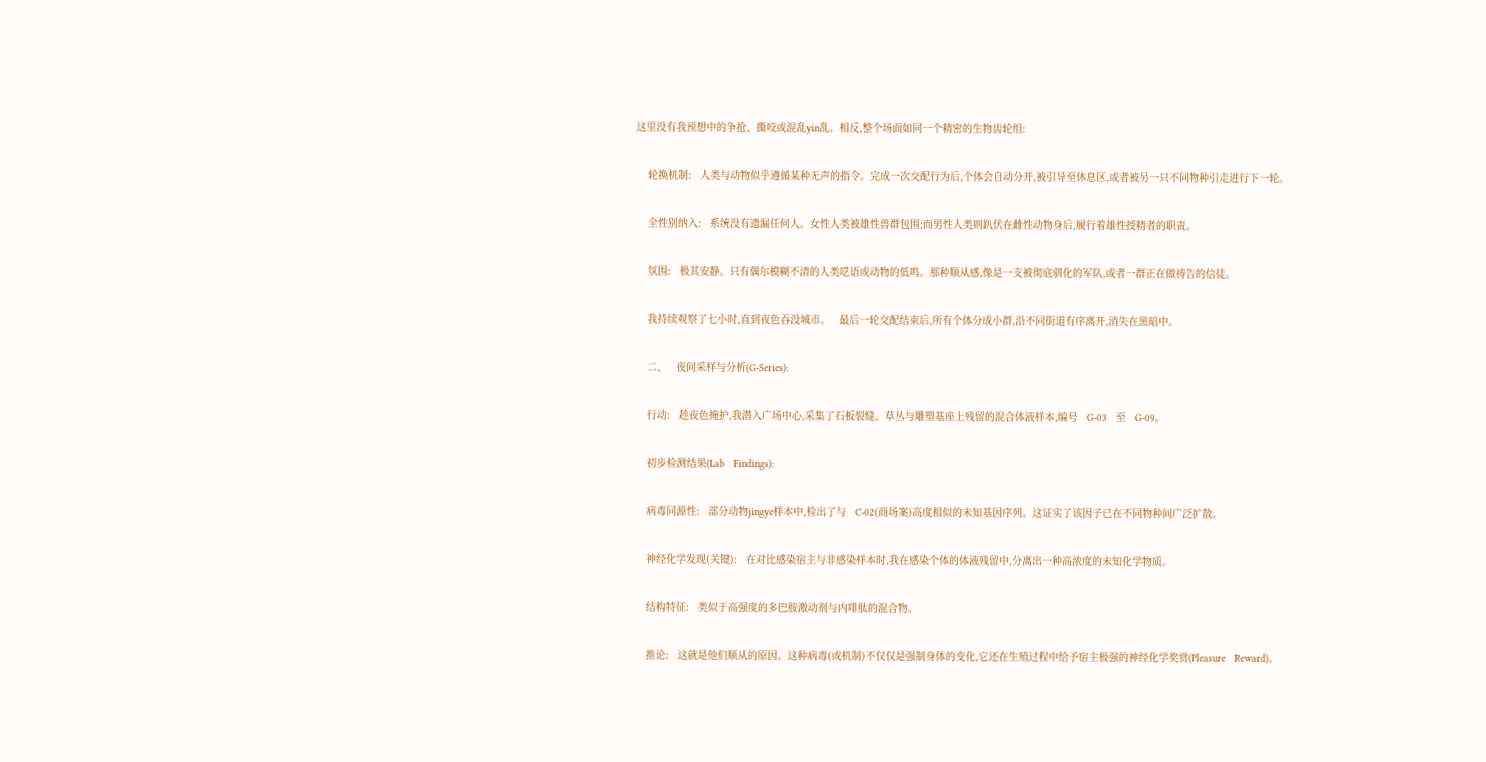这里没有我预想中的争抢、撕咬或混乱yin乱。相反,整个场面如同一个精密的生物齿轮组:

    轮换机制:   人类与动物似乎遵循某种无声的指令。完成一次交配行为后,个体会自动分开,被引导至休息区,或者被另一只不同物种引走进行下一轮。

    全性别纳入:   系统没有遗漏任何人。女性人类被雄性兽群包围;而男性人类则趴伏在雌性动物身后,履行着雄性授精者的职责。

    氛围:   极其安静。只有偶尔模糊不清的人类呓语或动物的低鸣。那种顺从感,像是一支被彻底驯化的军队,或者一群正在做祷告的信徒。

    我持续观察了七小时,直到夜色吞没城市。   最后一轮交配结束后,所有个体分成小群,沿不同街道有序离开,消失在黑暗中。

    二、   夜间采样与分析(G-Series):

    行动:   趁夜色掩护,我潜入广场中心,采集了石板裂缝、草丛与雕塑基座上残留的混合体液样本,编号   G-03   至   G-09。

    初步检测结果(Lab   Findings):

    病毒同源性:   部分动物jingye样本中,检出了与   C-02(商场案)高度相似的未知基因序列。这证实了该因子已在不同物种间广泛扩散。

    神经化学发现(关键):   在对比感染宿主与非感染样本时,我在感染个体的体液残留中,分离出一种高浓度的未知化学物质。

    结构特征:   类似于高强度的多巴胺激动剂与内啡肽的混合物。

    推论:   这就是他们顺从的原因。这种病毒(或机制)不仅仅是强制身体的变化,它还在生殖过程中给予宿主极强的神经化学奖赏(Pleasure   Reward)。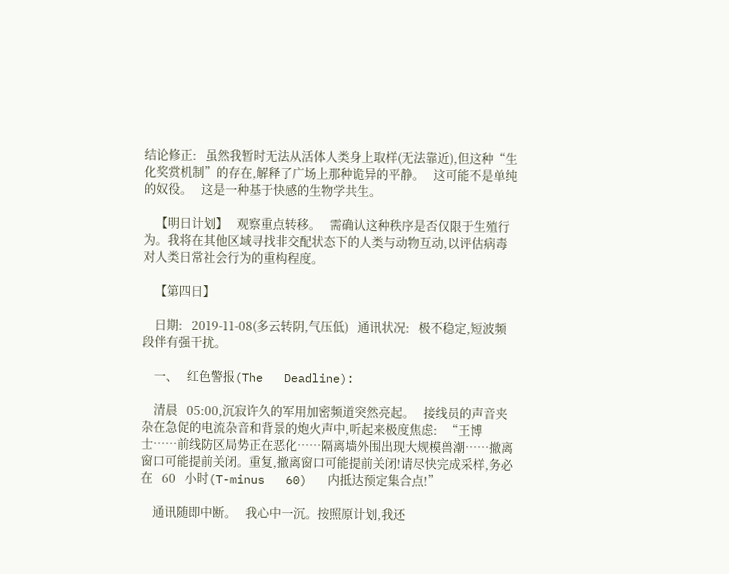结论修正:   虽然我暂时无法从活体人类身上取样(无法靠近),但这种“生化奖赏机制”的存在,解释了广场上那种诡异的平静。   这可能不是单纯的奴役。   这是一种基于快感的生物学共生。

    【明日计划】   观察重点转移。   需确认这种秩序是否仅限于生殖行为。我将在其他区域寻找非交配状态下的人类与动物互动,以评估病毒对人类日常社会行为的重构程度。

    【第四日】

    日期:   2019-11-08(多云转阴,气压低)   通讯状况:   极不稳定,短波频段伴有强干扰。

    一、   红色警报(The   Deadline):

    清晨   05:00,沉寂许久的军用加密频道突然亮起。   接线员的声音夹杂在急促的电流杂音和背景的炮火声中,听起来极度焦虑:   “王博士……前线防区局势正在恶化……隔离墙外围出现大规模兽潮……撤离窗口可能提前关闭。重复,撤离窗口可能提前关闭!请尽快完成采样,务必在   60   小时(T-minus   60)   内抵达预定集合点!”

    通讯随即中断。   我心中一沉。按照原计划,我还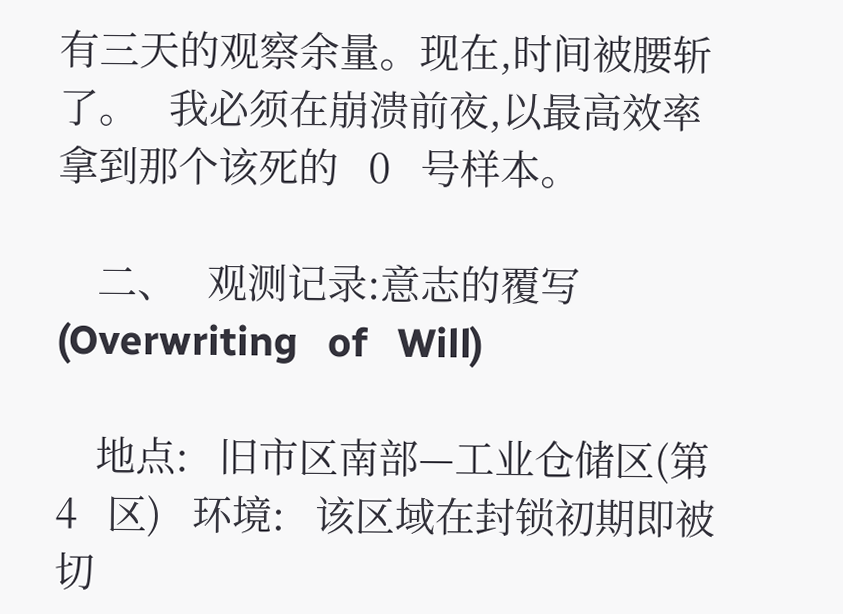有三天的观察余量。现在,时间被腰斩了。   我必须在崩溃前夜,以最高效率拿到那个该死的   0   号样本。

    二、   观测记录:意志的覆写(Overwriting   of   Will)

    地点:   旧市区南部—工业仓储区(第   4   区)   环境:   该区域在封锁初期即被切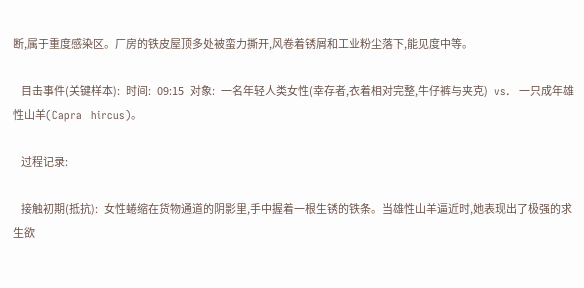断,属于重度感染区。厂房的铁皮屋顶多处被蛮力撕开,风卷着锈屑和工业粉尘落下,能见度中等。

    目击事件(关键样本):   时间:   09:15   对象:   一名年轻人类女性(幸存者,衣着相对完整,牛仔裤与夹克)   vs.   一只成年雄性山羊(Capra   hircus)。

    过程记录:

    接触初期(抵抗):   女性蜷缩在货物通道的阴影里,手中握着一根生锈的铁条。当雄性山羊逼近时,她表现出了极强的求生欲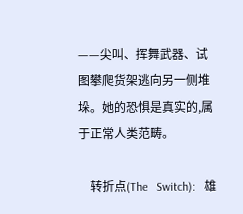——尖叫、挥舞武器、试图攀爬货架逃向另一侧堆垛。她的恐惧是真实的,属于正常人类范畴。

    转折点(The   Switch):   雄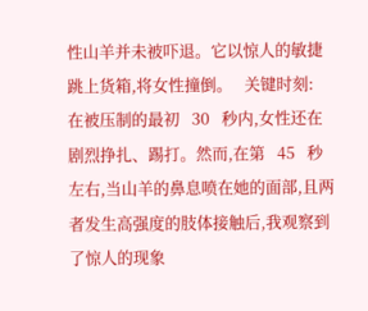性山羊并未被吓退。它以惊人的敏捷跳上货箱,将女性撞倒。   关键时刻:   在被压制的最初   30   秒内,女性还在剧烈挣扎、踢打。然而,在第   45   秒左右,当山羊的鼻息喷在她的面部,且两者发生高强度的肢体接触后,我观察到了惊人的现象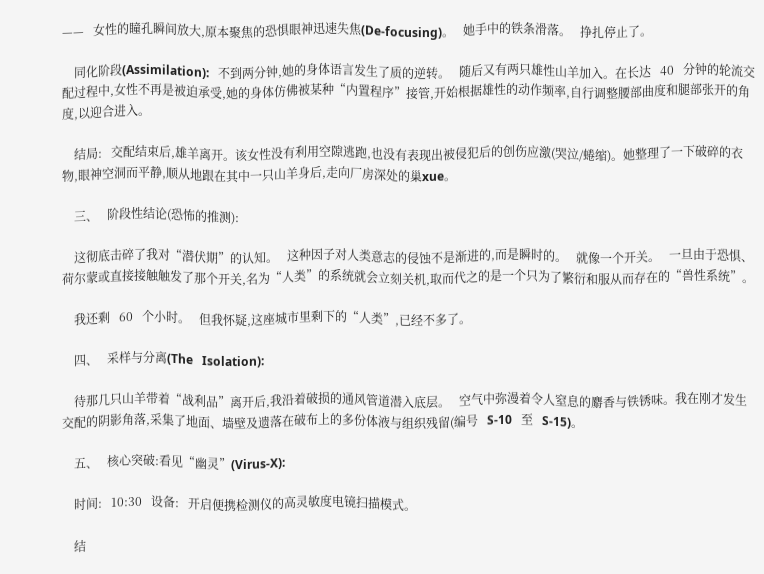——   女性的瞳孔瞬间放大,原本聚焦的恐惧眼神迅速失焦(De-focusing)。   她手中的铁条滑落。   挣扎停止了。

    同化阶段(Assimilation):   不到两分钟,她的身体语言发生了质的逆转。   随后又有两只雄性山羊加入。在长达   40   分钟的轮流交配过程中,女性不再是被迫承受,她的身体仿佛被某种“内置程序”接管,开始根据雄性的动作频率,自行调整腰部曲度和腿部张开的角度,以迎合进入。

    结局:   交配结束后,雄羊离开。该女性没有利用空隙逃跑,也没有表现出被侵犯后的创伤应激(哭泣/蜷缩)。她整理了一下破碎的衣物,眼神空洞而平静,顺从地跟在其中一只山羊身后,走向厂房深处的巢xue。

    三、   阶段性结论(恐怖的推测):

    这彻底击碎了我对“潜伏期”的认知。   这种因子对人类意志的侵蚀不是渐进的,而是瞬时的。   就像一个开关。   一旦由于恐惧、荷尔蒙或直接接触触发了那个开关,名为“人类”的系统就会立刻关机,取而代之的是一个只为了繁衍和服从而存在的“兽性系统”。

    我还剩   60   个小时。   但我怀疑,这座城市里剩下的“人类”,已经不多了。

    四、   采样与分离(The   Isolation):

    待那几只山羊带着“战利品”离开后,我沿着破损的通风管道潜入底层。   空气中弥漫着令人窒息的麝香与铁锈味。我在刚才发生交配的阴影角落,采集了地面、墙壁及遗落在破布上的多份体液与组织残留(编号   S-10   至   S-15)。

    五、   核心突破:看见“幽灵”(Virus-X):

    时间:   10:30   设备:   开启便携检测仪的高灵敏度电镜扫描模式。

    结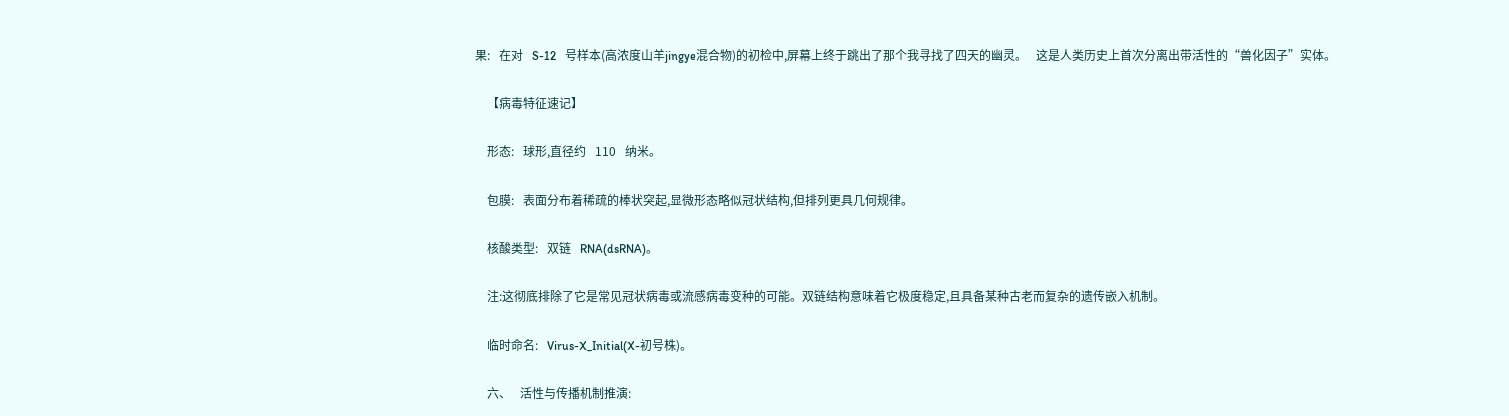果:   在对   S-12   号样本(高浓度山羊jingye混合物)的初检中,屏幕上终于跳出了那个我寻找了四天的幽灵。   这是人类历史上首次分离出带活性的“兽化因子”实体。

    【病毒特征速记】

    形态:   球形,直径约   110   纳米。

    包膜:   表面分布着稀疏的棒状突起,显微形态略似冠状结构,但排列更具几何规律。

    核酸类型:   双链   RNA(dsRNA)。

    注:这彻底排除了它是常见冠状病毒或流感病毒变种的可能。双链结构意味着它极度稳定,且具备某种古老而复杂的遗传嵌入机制。

    临时命名:   Virus-X_Initial(X-初号株)。

    六、   活性与传播机制推演: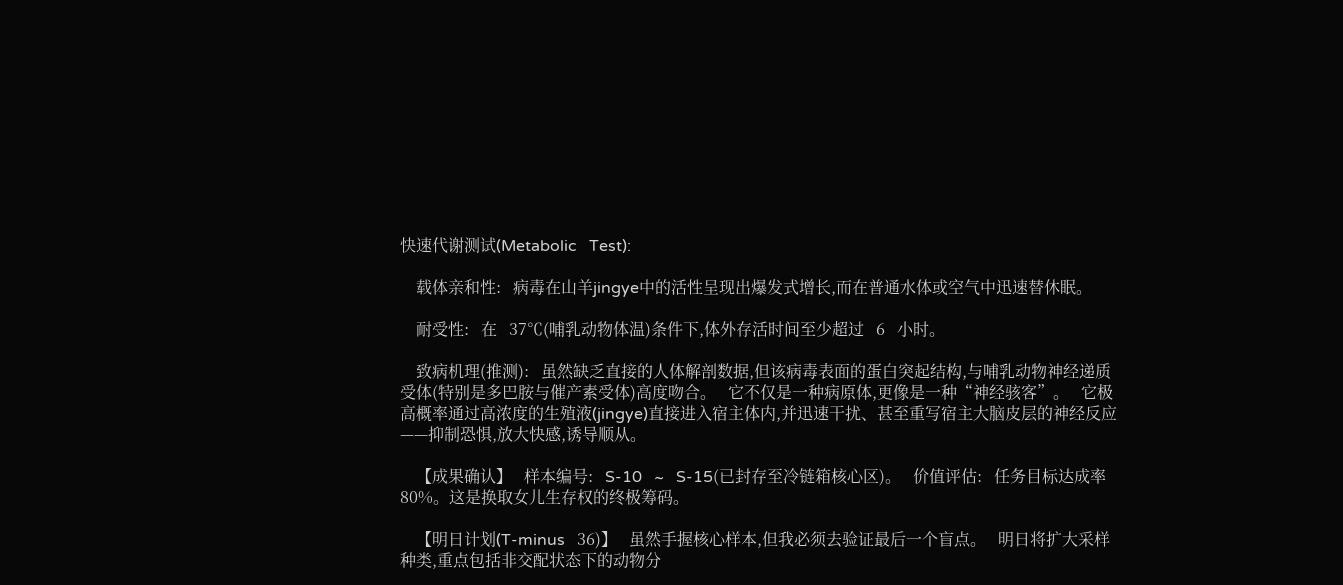快速代谢测试(Metabolic   Test):

    载体亲和性:   病毒在山羊jingye中的活性呈现出爆发式增长,而在普通水体或空气中迅速替休眠。

    耐受性:   在   37℃(哺乳动物体温)条件下,体外存活时间至少超过   6   小时。

    致病机理(推测):   虽然缺乏直接的人体解剖数据,但该病毒表面的蛋白突起结构,与哺乳动物神经递质受体(特别是多巴胺与催产素受体)高度吻合。   它不仅是一种病原体,更像是一种“神经骇客”。   它极高概率通过高浓度的生殖液(jingye)直接进入宿主体内,并迅速干扰、甚至重写宿主大脑皮层的神经反应——抑制恐惧,放大快感,诱导顺从。

    【成果确认】   样本编号:   S-10   ~   S-15(已封存至冷链箱核心区)。   价值评估:   任务目标达成率   80%。这是换取女儿生存权的终极筹码。

    【明日计划(T-minus   36)】   虽然手握核心样本,但我必须去验证最后一个盲点。   明日将扩大采样种类,重点包括非交配状态下的动物分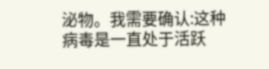泌物。我需要确认:这种病毒是一直处于活跃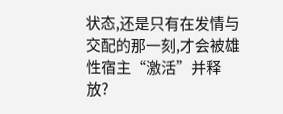状态,还是只有在发情与交配的那一刻,才会被雄性宿主“激活”并释放?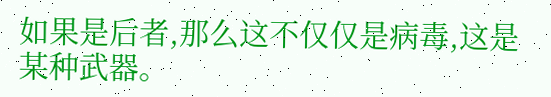如果是后者,那么这不仅仅是病毒,这是某种武器。